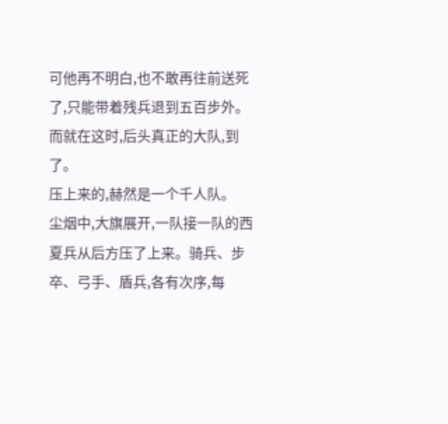可他再不明白,也不敢再往前送死了,只能带着残兵退到五百步外。
而就在这时,后头真正的大队,到了。
压上来的,赫然是一个千人队。
尘烟中,大旗展开,一队接一队的西夏兵从后方压了上来。骑兵、步卒、弓手、盾兵,各有次序,每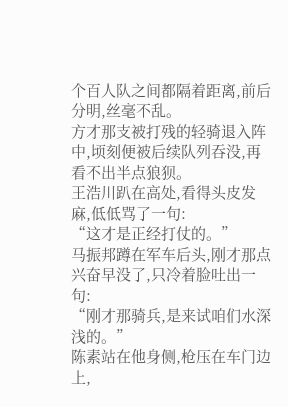个百人队之间都隔着距离,前后分明,丝毫不乱。
方才那支被打残的轻骑退入阵中,顷刻便被后续队列吞没,再看不出半点狼狈。
王浩川趴在高处,看得头皮发麻,低低骂了一句:
“这才是正经打仗的。”
马振邦蹲在军车后头,刚才那点兴奋早没了,只冷着脸吐出一句:
“刚才那骑兵,是来试咱们水深浅的。”
陈素站在他身侧,枪压在车门边上,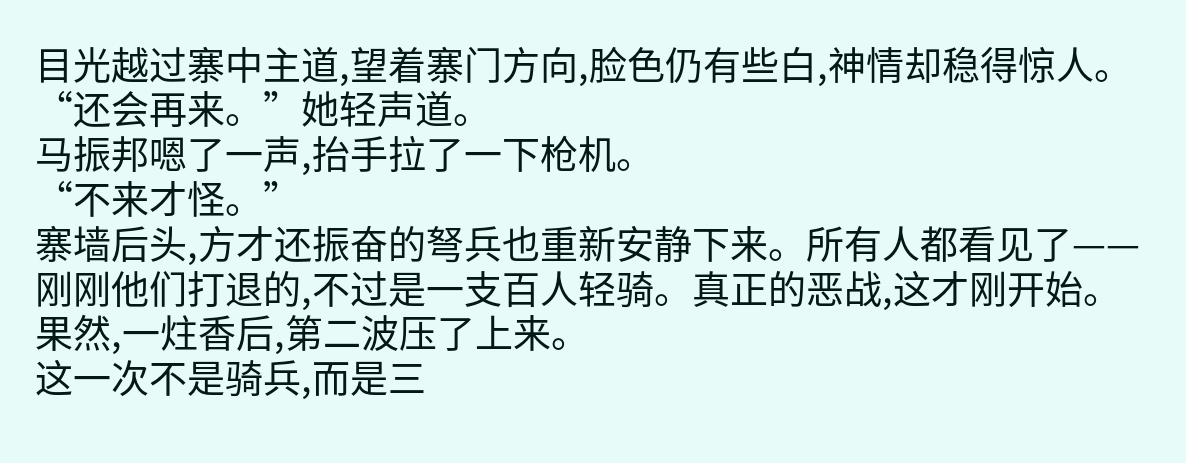目光越过寨中主道,望着寨门方向,脸色仍有些白,神情却稳得惊人。
“还会再来。”她轻声道。
马振邦嗯了一声,抬手拉了一下枪机。
“不来才怪。”
寨墙后头,方才还振奋的弩兵也重新安静下来。所有人都看见了——刚刚他们打退的,不过是一支百人轻骑。真正的恶战,这才刚开始。
果然,一炷香后,第二波压了上来。
这一次不是骑兵,而是三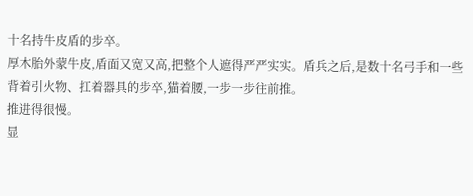十名持牛皮盾的步卒。
厚木胎外蒙牛皮,盾面又宽又高,把整个人遮得严严实实。盾兵之后,是数十名弓手和一些背着引火物、扛着器具的步卒,猫着腰,一步一步往前推。
推进得很慢。
显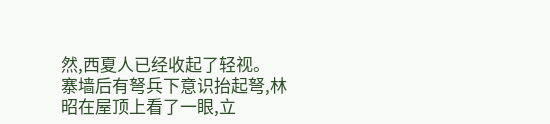然,西夏人已经收起了轻视。
寨墙后有弩兵下意识抬起弩,林昭在屋顶上看了一眼,立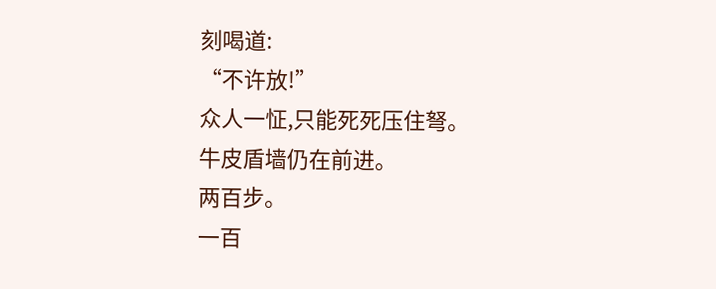刻喝道:
“不许放!”
众人一怔,只能死死压住弩。
牛皮盾墙仍在前进。
两百步。
一百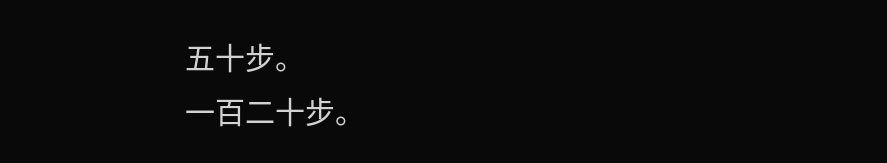五十步。
一百二十步。